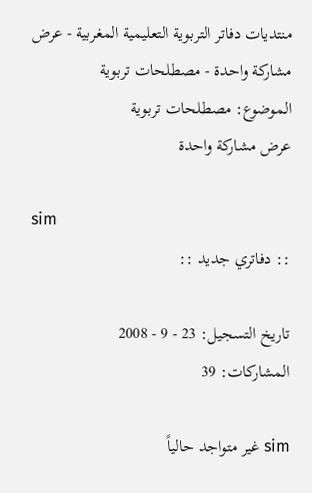منتديات دفاتر التربوية التعليمية المغربية - عرض مشاركة واحدة - مصطلحات تربوية
الموضوع: مصطلحات تربوية
عرض مشاركة واحدة

sim
:: دفاتري جديد ::

تاريخ التسجيل: 23 - 9 - 2008
المشاركات: 39

sim غير متواجد حالياً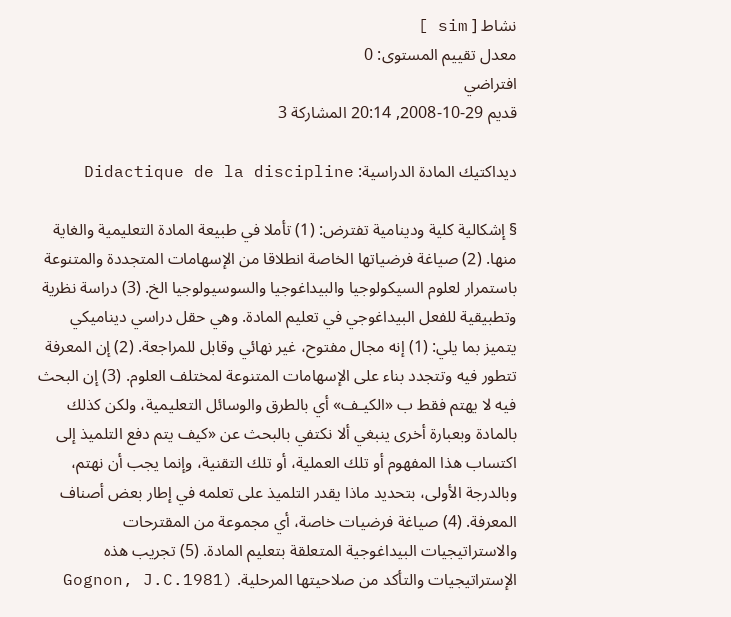نشاط [ sim ]
معدل تقييم المستوى: 0
افتراضي
قديم 29-10-2008, 20:14 المشاركة 3

ديداكتيك المادة الدراسية: Didactique de la discipline

§ إشكالية كلية ودينامية تفترض: (1) تأملا في طبيعة المادة التعليمية والغاية منها. (2) صياغة فرضياتها الخاصة انطلاقا من الإسهامات المتجددة والمتنوعة باستمرار لعلوم السيكولوجيا والبيداغوجيا والسوسيولوجيا الخ. (3) دراسة نظرية وتطبيقية للفعل البيداغوجي في تعليم المادة. وهي حقل دراسي ديناميكي يتميز بما يلي: (1) إنه مجال مفتوح، غير نهائي وقابل للمراجعة. (2) إن المعرفة تتطور فيه وتتجدد بناء على الإسهامات المتنوعة لمختلف العلوم. (3) إن البحث فيه لا يهتم فقط ب «الكيـف» أي بالطرق والوسائل التعليمية، ولكن كذلك بالمادة وبعبارة أخرى ينبغي ألا نكتفي بالبحث عن «كيف يتم دفع التلميذ إلى اكتساب هذا المفهوم أو تلك العملية، أو تلك التقنية، وإنما يجب أن نهتم، وبالدرجة الأولى، بتحديد ماذا يقدر التلميذ على تعلمه في إطار بعض أصناف المعرفة. (4) صياغة فرضيات خاصة، أي مجموعة من المقترحات والاستراتيجيات البيداغوجية المتعلقة بتعليم المادة. (5) تجريب هذه الإستراتيجيات والتأكد من صلاحيتها المرحلية. (Gognon, J.C.1981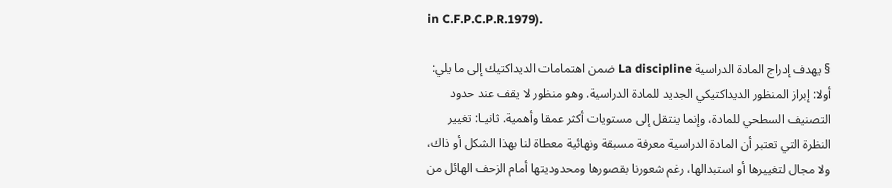in C.F.P.C.P.R.1979).

§ يهدف إدراج المادة الدراسية La discipline ضمن اهتمامات الديداكتيك إلى ما يلي: أولا: إبراز المنظور الديداكتيكي الجديد للمادة الدراسية. وهو منظور لا يقف عند حدود التصنيف السطحي للمادة، وإنما ينتقل إلى مستويات أكثر عمقا وأهمية. ثانيـا: تغيير النظرة التي تعتبر أن المادة الدراسية معرفة مسبقة ونهائية معطاة لنا بهذا الشكل أو ذاك، ولا مجال لتغييرها أو استبدالها، رغم شعورنا بقصورها ومحدوديتها أمام الزحف الهائل من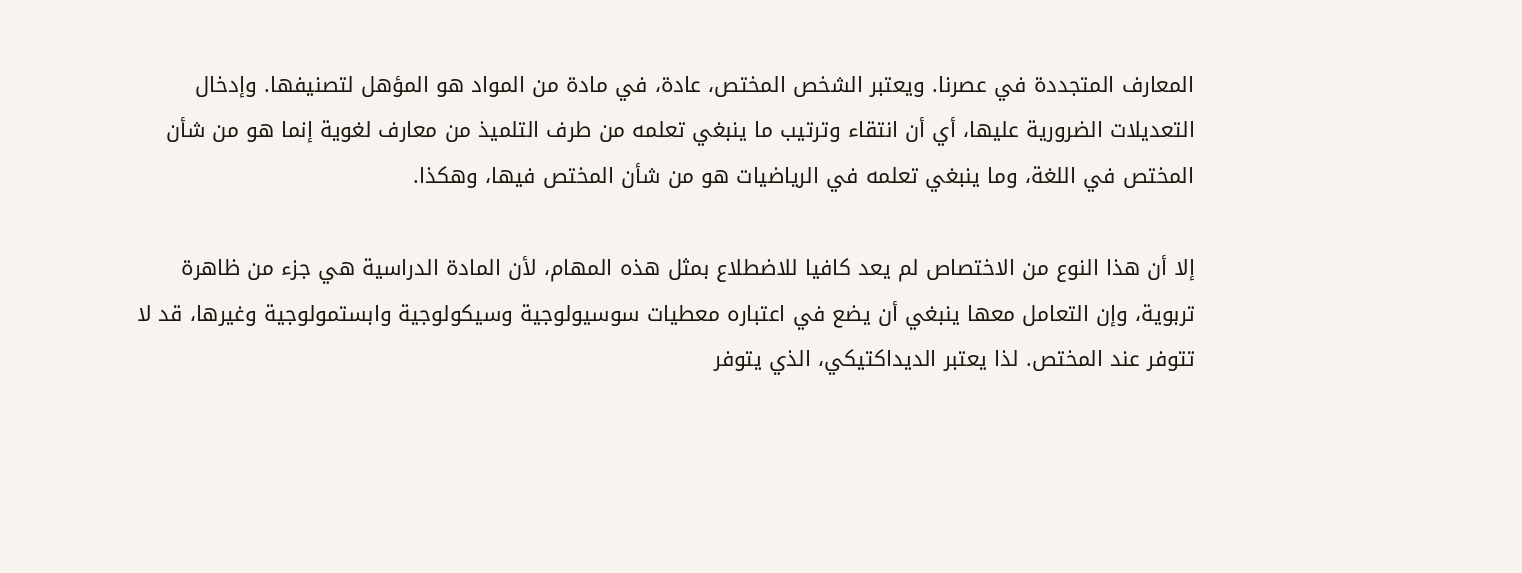المعارف المتجددة في عصرنا. ويعتبر الشخص المختص، عادة، في مادة من المواد هو المؤهل لتصنيفها. وإدخال التعديلات الضرورية عليها، أي أن انتقاء وترتيب ما ينبغي تعلمه من طرف التلميذ من معارف لغوية إنما هو من شأن المختص في اللغة، وما ينبغي تعلمه في الرياضيات هو من شأن المختص فيها، وهكذا.

إلا أن هذا النوع من الاختصاص لم يعد كافيا للاضطلاع بمثل هذه المهام، لأن المادة الدراسية هي جزء من ظاهرة تربوية، وإن التعامل معها ينبغي أن يضع في اعتباره معطيات سوسيولوجية وسيكولوجية وابستمولوجية وغيرها، قد لا تتوفر عند المختص. لذا يعتبر الديداكتيكي، الذي يتوفر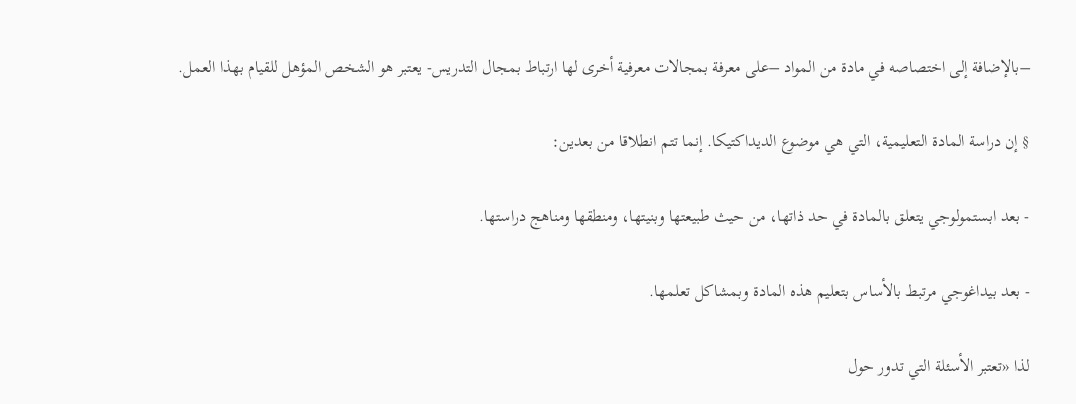–بالإضافة إلى اختصاصه في مادة من المواد –على معرفة بمجالات معرفية أخرى لها ارتباط بمجال التدريس- يعتبر هو الشخص المؤهل للقيام بهذا العمل.

§ إن دراسة المادة التعليمية، التي هي موضوع الديداكتيكا. إنما تتم انطلاقا من بعدين:

- بعد ابستمولوجي يتعلق بالمادة في حد ذاتها، من حيث طبيعتها وبنيتها، ومنطقها ومناهج دراستها.

- بعد بيداغوجي مرتبط بالأساس بتعليم هذه المادة وبمشاكل تعلمها.

لذا «تعتبر الأسئلة التي تدور حول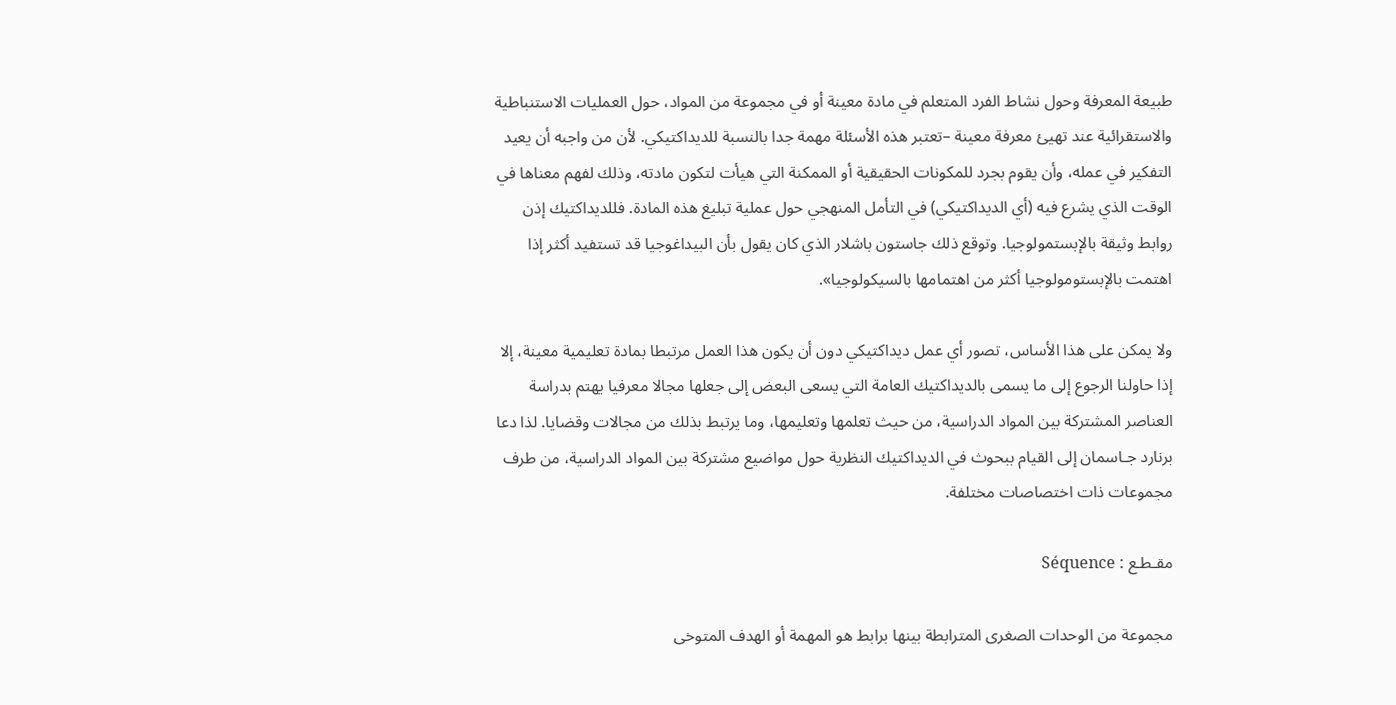طبيعة المعرفة وحول نشاط الفرد المتعلم في مادة معينة أو في مجموعة من المواد، حول العمليات الاستنباطية والاستقرائية عند تهيئ معرفة معينة –تعتبر هذه الأسئلة مهمة جدا بالنسبة للديداكتيكي. لأن من واجبه أن يعيد التفكير في عمله، وأن يقوم بجرد للمكونات الحقيقية أو الممكنة التي هيأت لتكون مادته، وذلك لفهم معناها في الوقت الذي يشرع فيه (أي الديداكتيكي) في التأمل المنهجي حول عملية تبليغ هذه المادة. فللديداكتيك إذن روابط وثيقة بالإبستمولوجيا. وتوقع ذلك جاستون باشلار الذي كان يقول بأن البيداغوجيا قد تستفيد أكثر إذا اهتمت بالإبستومولوجيا أكثر من اهتمامها بالسيكولوجيا».

ولا يمكن على هذا الأساس، تصور أي عمل ديداكتيكي دون أن يكون هذا العمل مرتبطا بمادة تعليمية معينة، إلا إذا حاولنا الرجوع إلى ما يسمى بالديداكتيك العامة التي يسعى البعض إلى جعلها مجالا معرفيا يهتم بدراسة العناصر المشتركة بين المواد الدراسية، من حيث تعلمها وتعليمها، وما يرتبط بذلك من مجالات وقضايا. لذا دعا برنارد جـاسمان إلى القيام ببحوث في الديداكتيك النظرية حول مواضيع مشتركة بين المواد الدراسية، من طرف مجموعات ذات اختصاصات مختلفة.

مقـطـع : Séquence

مجموعة من الوحدات الصغرى المترابطة بينها برابط هو المهمة أو الهدف المتوخى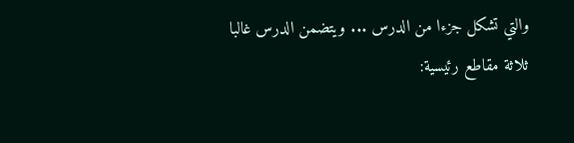والتي تشكل جزءا من الدرس ... ويتضمن الدرس غالبا ثلاثة مقاطع رئيسية: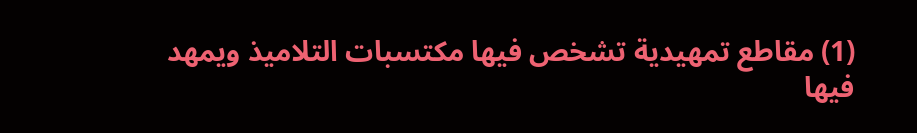(1) مقاطع تمهيدية تشخص فيها مكتسبات التلاميذ ويمهد فيها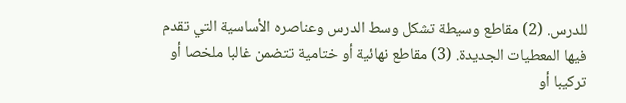للدرس. (2) مقاطع وسيطة تشكل وسط الدرس وعناصره الأساسية التي تقدم فيها المعطيات الجديدة. (3) مقاطع نهائية أو ختامية تتضمن غالبا ملخصا أو تركيبا أو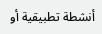أنشطة تطبيقية أو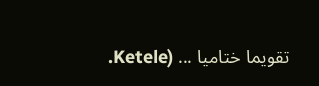تقويما ختاميا ... (Ketele.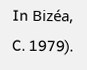In Bizéa, C. 1979).